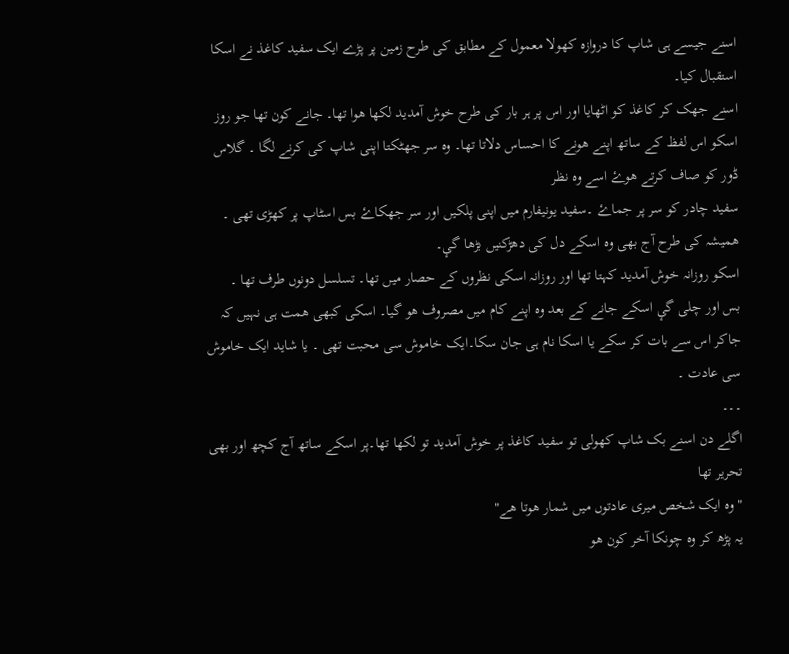اسنے جیسے ہی شاپ کا دروازہ کھولا معمول کے مطابق کی طرح زمین پر پڑے ایک سفید کاغذ نے اسکا استقبال کیا۔
اسنے جھک کر کاغذ کو اٹھایا اور اس پر ہر بار کی طرح خوش آمدید لکھا ھوا تھا۔ جانے کون تھا جو روز اسکو اس لفظ کے ساتھ اپنے ھونے کا احساس دلاتا تھا۔ وہ سر جھٹکتا اپنی شاپ کی کرنے لگا ۔ گلاس ڈور کو صاف کرتے ھوۓ اسے وہ نظر
سفید چادر کو سر پر جماۓ ۔سفید یونیفارم میں اپنی پلکیں اور سر جھکاۓ بس اسٹاپ پر کھڑی تھی ۔
ھمیشہ کی طرح آج بھی وہ اسکے دل کی دھڑکنیں بڑھا گیٕ۔
اسکو روزانہ خوش آمدید کہتا تھا اور روزانہ اسکی نظروں کے حصار میں تھا۔ تسلسل دونوں طرف تھا ۔
بس اور چلی گیٕ اسکے جانے کے بعد وہ اپنے کام میں مصروف ھو گیا۔ اسکی کبھی ھمت ہی نہیں کہ جاکر اس سے بات کر سکے یا اسکا نام ہی جان سکا۔ایک خاموش سی محبت تھی ۔ یا شاید ایک خاموش سی عادت ۔
۔۔۔
اگلے دن اسنے بک شاپ کھولی تو سفید کاغذ پر خوش آمدید تو لکھا تھا۔پر اسکے ساتھ آج کچھ اور بھی تحریر تھا
"وہ ایک شخص میری عادتوں میں شمار ھوتا ھے"
یہ پڑھ کر وہ چونکا آخر کون ھو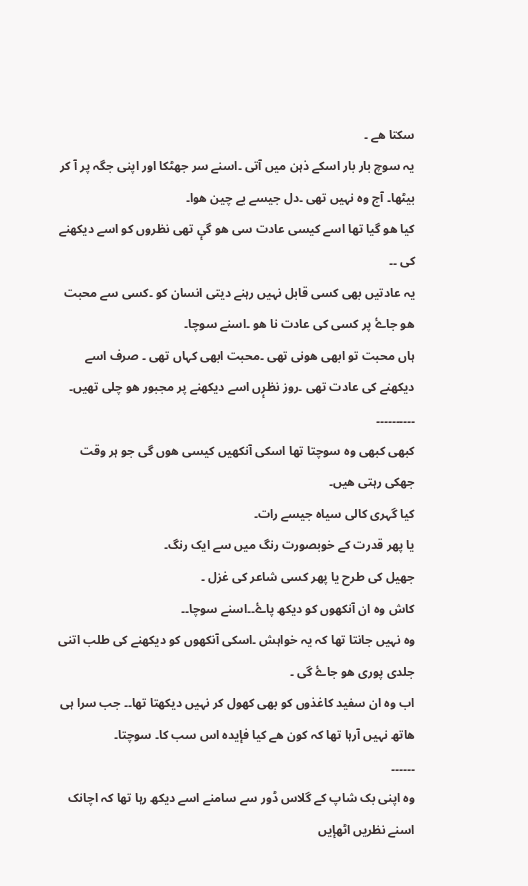سکتا ھے ۔
یہ سوچ بار بار اسکے ذہن میں آتی ۔اسنے سر جھٹکا اور اپنی جگہ پر آ کر بیٹھا۔ آج وہ نہیں تھی ۔دل جیسے بے چین ھوا۔
کیا ھو گیا تھا اسے کیسی عادت سی ھو گیٕ تھی نظروں کو اسے دیکھنے کی ۔۔
یہ عادتیں بھی کسی قابل نہیں رہنے دیتی انسان کو ۔کسی سے محبت ھو جاۓ پر کسی کی عادت نا ھو ۔اسنے سوچا۔
ہاں محبت تو ابھی ھونی تھی ۔محبت ابھی کہاں تھی ۔ صرف اسے دیکھنے کی عادت تھی ۔روز نظرٕں اسے دیکھنے پر مجبور ھو چلی تھیں۔
۔۔۔۔۔۔۔۔۔۔
کبھی کبھی وہ سوچتا تھا اسکی آنکھیں کیسی ھوں گی جو ہر وقت جھکی رہتی ھیں۔
کیا گہری کالی سیاہ جیسے رات۔
یا پھر قدرت کے خوبصورت رنگ میں سے ایک رنگ۔
جھیل کی طرح یا پھر کسی شاعر کی غزل ۔
کاش وہ ان آنکھوں کو دیکھ پاۓ۔۔اسنے سوچا۔۔
وہ نہیں جانتا تھا کہ یہ خواہش ۔اسکی آنکھوں کو دیکھنے کی طلب اتنی جلدی پوری ھو جاۓ گی ۔
اب وہ ان سفید کاغذوں کو بھی کھول کر نہیں دیکھتا تھا۔۔ جب سرا ہی ھاتھ نہیں آرہا تھا کہ کون ھے کیا فإیدہ اس سب کا۔ سوچتا۔
۔۔۔۔۔۔
وہ اپنی بک شاپ کے گلاس ڈور سے سامنے اسے دیکھ رہا تھا کہ اچانک اسنے نظریں اٹھإیں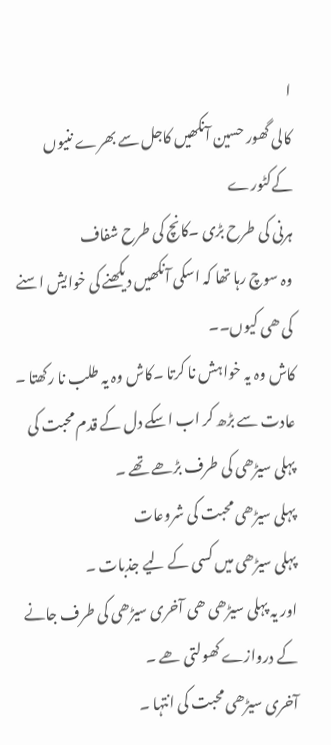ا
کالی گھور حسین آنکھیں کاجل سے بھرے ننیوں کےکٹورے
ہرنی کی طرح بڑی ۔کانچ کی طرح شفاف
وہ سوچ رہا تھا کہ اسکی آنکھیں دیکھنے کی خوایش اسنے کی ھی کیوں۔۔
کاش وہ یہ خواہش نا کرتا ۔کاش وہ یہ طلب نا رکھتا ۔
عادت سے بڑھ کر اب اسکے دل کے قدم محبت کی پہلی سیڑھی کی طرف بڑھے تھے ۔
پہلی سیڑھی محبت کی شروعات
پہلی سیڑھی میں کسی کے لیے جذبات ۔
اور یہ پہلی سیڑھی ھی آخری سیڑھی کی طرف جانے کے دروازے کھولتی ھے ۔
آخری سیڑھی محبت کی انتہا ۔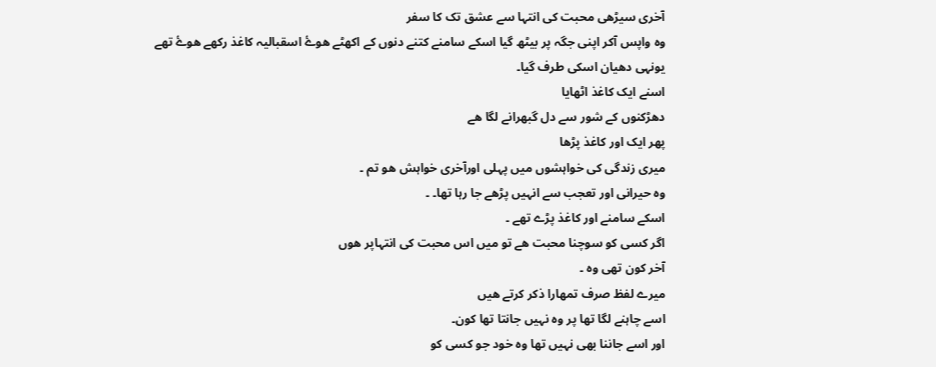آخری سیڑھی محبت کی انتہا سے عشق تک کا سفر
وہ واپس آکر اپنی جگہ پر بیٹھ گیا اسکے سامنے کتنے دنوں کے اکھٹے ھوۓ اسقبالیہ کاغذ رکھے ھوۓ تھے
یونہی دھیان اسکی طرف گیا۔
اسنے ایک کاغذ اٹھایا
دھڑکنوں کے شور سے دل گبھرانے لگا ھے
پھر ایک اور کاغذ پڑھا
میری زندگی کی خواہشوں میں پہلی اورآخری خواہش ھو تم ۔
وہ حیرانی اور تعجب سے انہیں پڑھے جا رہا تھا۔ ۔
اسکے سامنے اور کاغذ پڑے تھے ۔
اگر کسی کو سوچنا محبت ھے تو میں اس محبت کی انتہاپر ھوں
آخر کون تھی وہ ۔
میرے لفظ صرف تمھارا ذکر کرتے ھیں
اسے چاہنے لگا تھا پر وہ نہیں جانتا تھا کون۔
اور اسے جاننا بھی نہیں تھا وہ خود جو کسی کو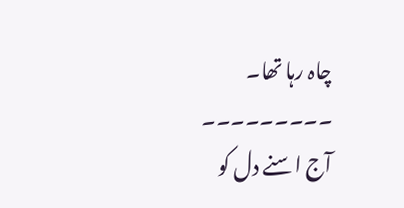چاہ رہا تھا۔
۔۔۔۔۔۔۔۔۔
آج اسنے دل کو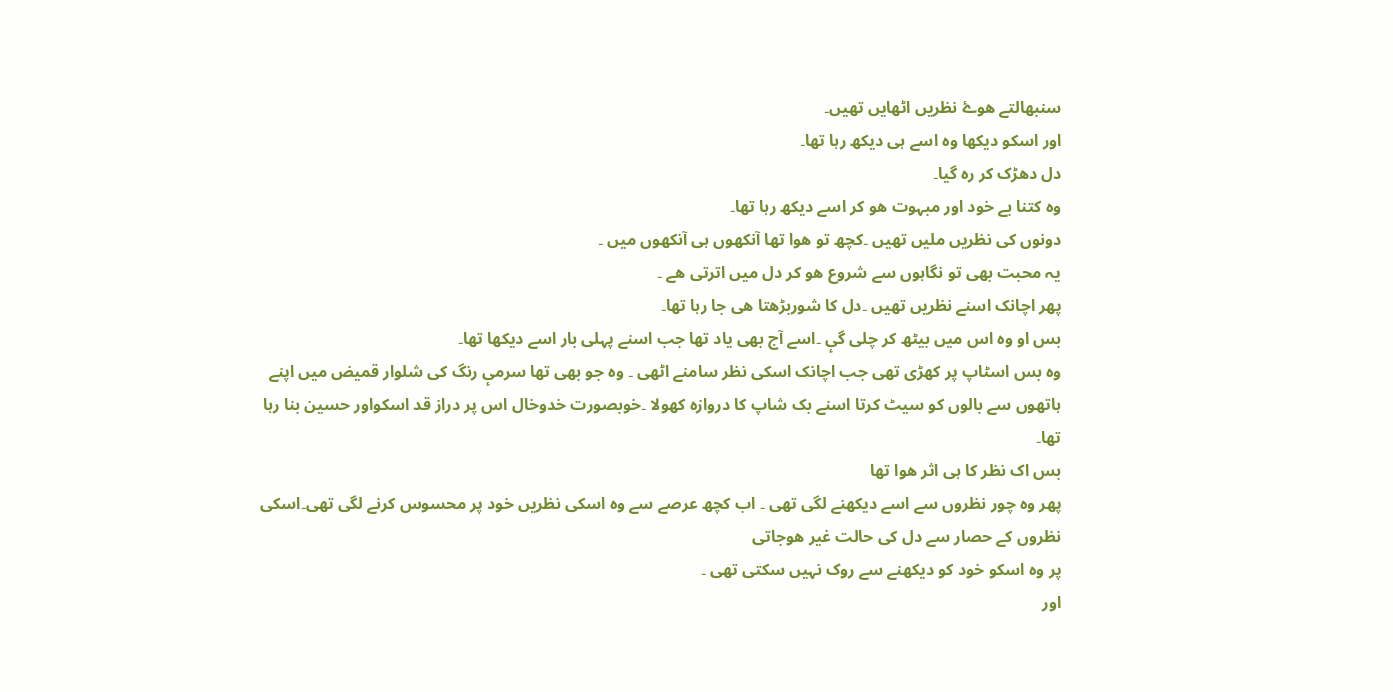سنبھالتے ھوۓ نظریں اٹھایں تھیں۔
اور اسکو دیکھا وہ اسے ہی دیکھ رہا تھا۔
دل دھڑک کر رہ گیا۔
وہ کتنا بے خود اور مبہوت ھو کر اسے دیکھ رہا تھا۔
دونوں کی نظریں ملیں تھیں ۔کچھ تو ھوا تھا آنکھوں ہی آنکھوں میں ۔
یہ محبت بھی تو نگاہوں سے شروع ھو کر دل میں اترتی ھے ۔
پھر اچانک اسنے نظریں تھیں ۔دل کا شوربڑھتا ھی جا رہا تھا۔
بس او وہ اس میں بیٹھ کر چلی گیٕ ۔اسے آج بھی یاد تھا جب اسنے پہلی بار اسے دیکھا تھا۔
وہ بس اسٹاپ پر کھڑی تھی جب اچانک اسکی نظر سامنے اٹھی ۔ وہ جو بھی تھا سرمیٕ رنگ کی شلوار قمیض میں اپنے ہاتھوں سے بالوں کو سیٹ کرتا اسنے بک شاپ کا دروازہ کھولا ۔خوبصورت خدوخال اس پر دراز قد اسکواور حسین بنا رہا تھا۔
بس اک نظر کا ہی اثر ھوا تھا
پھر وہ چور نظروں سے اسے دیکھنے لگی تھی ۔ اب کچھ عرصے سے وہ اسکی نظریں خود پر محسوس کرنے لگی تھی۔اسکی نظروں کے حصار سے دل کی حالت غیر ھوجاتی
پر وہ اسکو خود کو دیکھنے سے روک نہیں سکتی تھی ۔
اور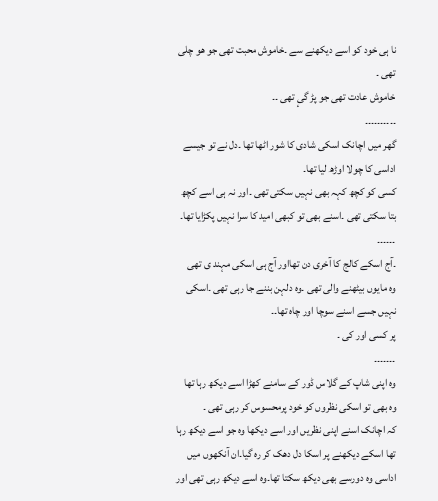نا ہی خود کو اسے دیکھنے سے ۔خاموش محبت تھی جو ھو چلی تھی ۔
خاموش عادت تھی جو پڑ گیٕ تھی ۔۔
۔۔۔۔۔۔۔۔۔۔
گھر میں اچانک اسکی شادی کا شور اٹھا تھا ۔دل نے تو جیسے اداسی کا چولا اوڑھ لیا تھا۔
کسی کو کچھ کہہ بھی نہیں سکتی تھی ۔اور نہ ہی اسے کچھ بتا سکتی تھی ۔اسنے بھی تو کبھی امید کا سرا نہیں پکڑایا تھا۔
۔۔۔۔۔۔
۔آج اسکے کالج کا آخری دن تھااور آج ہی اسکی مہند ی تھی
وہ مایوں بیٹھنے والی تھی ۔وہ دلہن بننے جا رہی تھی ۔اسکی نہیں جسے اسنے سوچا اور چاہ تھا۔۔
پر کسی اور کی ۔
۔۔۔۔۔۔۔
وہ اپنی شاپ کے گلاس ڈور کے سامنے کھڑا اسے دیکھ رہا تھا
وہ بھی تو اسکی نظروں کو خود پرمحسوس کر رہی تھی ۔
کہ اچانک اسنے اپنی نظریں اور اسے دیکھا وہ جو اسے دیکھ رہا تھا اسکے دیکھنے پر اسکا دل دھک کر رہ گیا۔ان آنکھوں میں اداسی وہ دورسے بھی دیکھ سکتا تھا۔وہ اسے دیکھ رہی تھی اور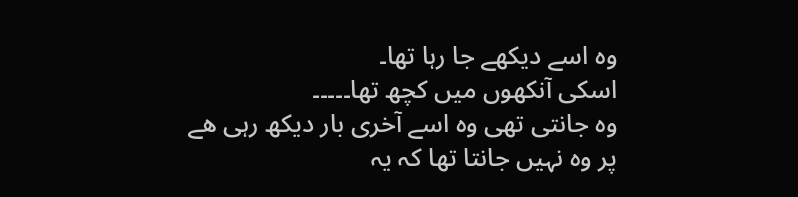وہ اسے دیکھے جا رہا تھا۔
اسکی آنکھوں میں کچھ تھا۔۔۔۔۔
وہ جانتی تھی وہ اسے آخری بار دیکھ رہی ھے
پر وہ نہیں جانتا تھا کہ یہ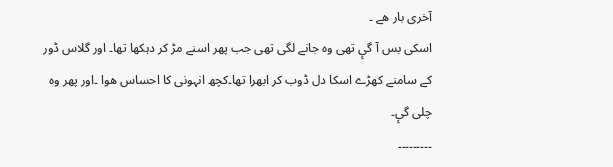آخری بار ھے ۔
اسکی بس آ گیٕ تھی وہ جانے لگی تھی جب پھر اسنے مڑ کر دہکھا تھا۔ اور گلاس ڈور کے سامنے کھڑے اسکا دل ڈوب کر ابھرا تھا۔کچھ انہونی کا احساس ھوا ۔اور پھر وہ چلی گیٕ۔
۔۔۔۔۔۔۔۔۔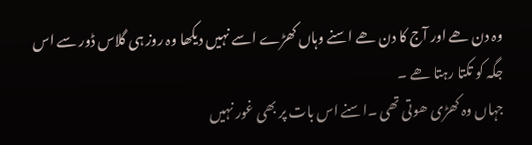وہ دن ھے اور آج کا دن ھے اسنے وہاں کھڑے اسے نہیں دیکھا وہ روز ہی گلاس ڈور سے اس جگہ کو تکتا رہتا ھے ۔
جہاں وہ کھڑی ھوتی تھی ۔اسنے اس بات پر بھی غور نہیں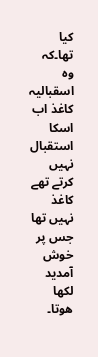کیا تھا۔کہ وہ اسقبالیہ کاغذ اب اسکا استقبال نہیں کرتے تھے کاغذ نہیں تھا جس پر خوش آمدید لکھا ھوتا۔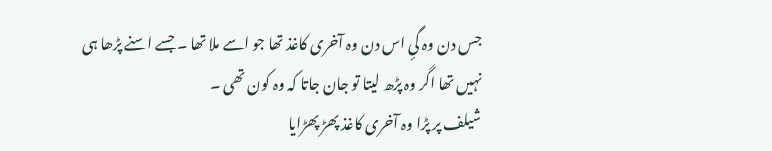جس دن وہ گیٕ اس دن وہ آخری کاغذ تھا جو اسے ملا تھا ۔ جسے اسنے پڑھا ہی نہیں تھا اگر وہ پڑھ لیتا تو جان جاتا کہ وہ کون تھی ۔
شیلف پر پڑا وہ آخری کاغذ پھڑ پھڑایا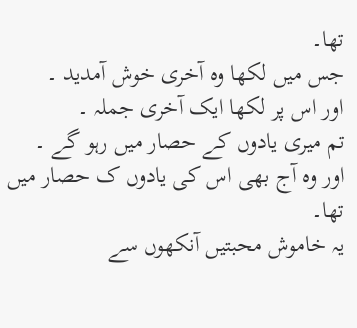تھا۔
جس میں لکھا وہ آخری خوش آمدید ۔
اور اس پر لکھا ایک آخری جملہ ۔
تم میری یادوں کے حصار میں رہو گے ۔
اور وہ آج بھی اس کی یادوں ک حصار میں تھا۔
یہ خاموش محبتیں آنکھوں سے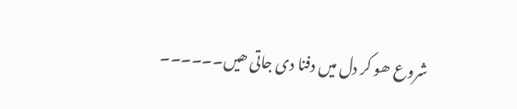شروع ھو کر دل میں دفنا دی جاتی ھیں۔۔۔۔۔۔